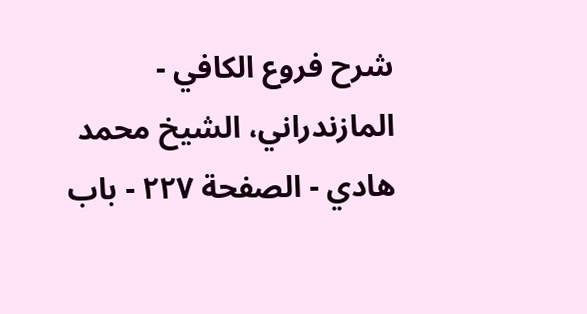شرح فروع الكافي - المازندراني، الشيخ محمد هادي - الصفحة ٢٢٧ - باب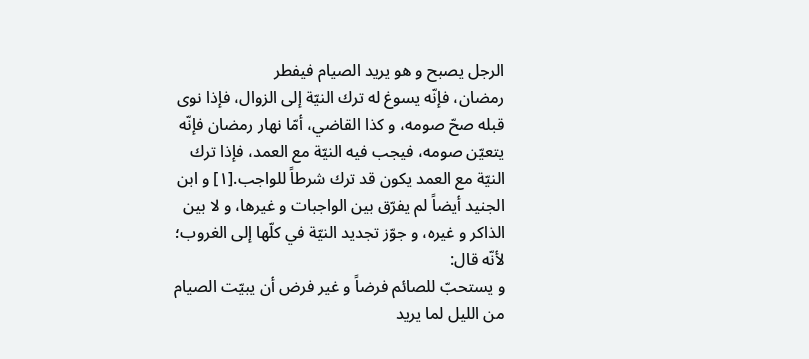الرجل يصبح و هو يريد الصيام فيفطر
رمضان، فإنّه يسوغ له ترك النيّة إلى الزوال، فإذا نوى قبله صحّ صومه، و كذا القاضي، أمّا نهار رمضان فإنّه يتعيّن صومه، فيجب فيه النيّة مع العمد، فإذا ترك النيّة مع العمد يكون قد ترك شرطاً للواجب.[١] و ابن الجنيد أيضاً لم يفرّق بين الواجبات و غيرها، و لا بين الذاكر و غيره، و جوّز تجديد النيّة في كلّها إلى الغروب؛ لأنّه قال:
و يستحبّ للصائم فرضاً و غير فرض أن يبيّت الصيام من الليل لما يريد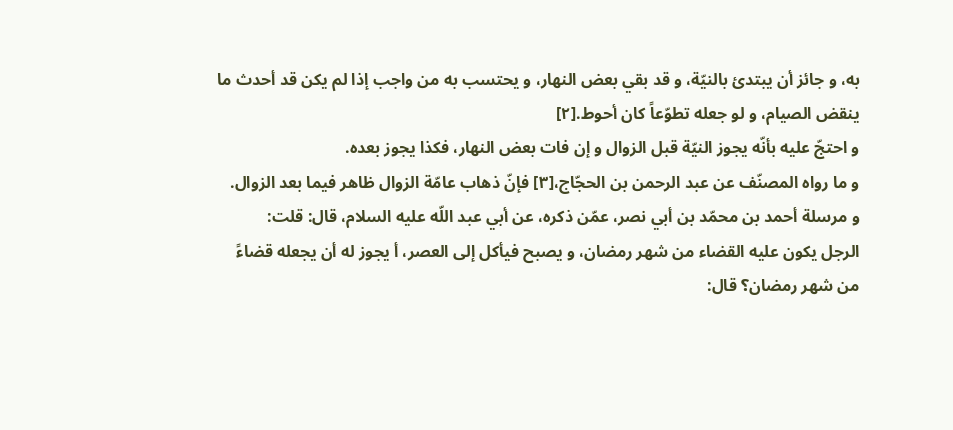به، و جائز أن يبتدئ بالنيّة، و قد بقي بعض النهار، و يحتسب به من واجب إذا لم يكن قد أحدث ما ينقض الصيام، و لو جعله تطوّعاً كان أحوط.[٢]
و احتجّ عليه بأنّه يجوز النيّة قبل الزوال و إن فات بعض النهار، فكذا يجوز بعده.
و ما رواه المصنّف عن عبد الرحمن بن الحجّاج،[٣] فإنّ ذهاب عامّة الزوال ظاهر فيما بعد الزوال.
و مرسلة أحمد بن محمّد بن أبي نصر، عمّن ذكره، عن أبي عبد اللّه عليه السلام، قال: قلت:
الرجل يكون عليه القضاء من شهر رمضان، و يصبح فيأكل إلى العصر، أ يجوز له أن يجعله قضاءً من شهر رمضان؟ قال: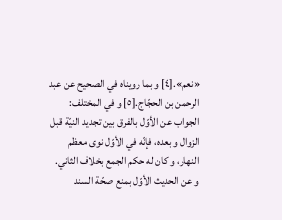«نعم».[٤] و بما رويناه في الصحيح عن عبد الرحمن بن الحجّاج.[٥] و في المختلف:
الجواب عن الأوّل بالفرق بين تجديد النيّة قبل الزوال و بعده، فإنّه في الأوّل نوى معظم النهار، و كان له حكم الجمع بخلاف الثاني.
و عن الحديث الأوّل بمنع صحّة السند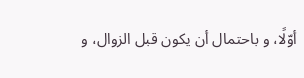أوّلًا، و باحتمال أن يكون قبل الزوال، و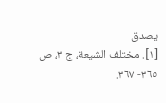يصدق
[١]. مختلف الشيعة، ج ٣، ص ٣٦٥- ٣٦٧.